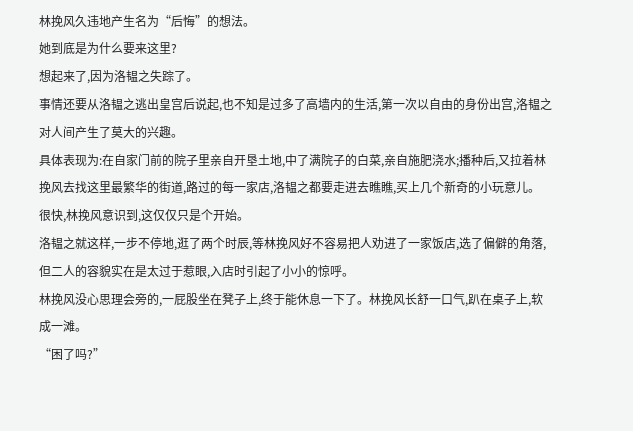林挽风久违地产生名为“后悔”的想法。
她到底是为什么要来这里?
想起来了,因为洛韫之失踪了。
事情还要从洛韫之逃出皇宫后说起,也不知是过多了高墙内的生活,第一次以自由的身份出宫,洛韫之对人间产生了莫大的兴趣。
具体表现为:在自家门前的院子里亲自开垦土地,中了满院子的白菜,亲自施肥浇水;播种后,又拉着林挽风去找这里最繁华的街道,路过的每一家店,洛韫之都要走进去瞧瞧,买上几个新奇的小玩意儿。
很快,林挽风意识到,这仅仅只是个开始。
洛韫之就这样,一步不停地,逛了两个时辰,等林挽风好不容易把人劝进了一家饭店,选了偏僻的角落,但二人的容貌实在是太过于惹眼,入店时引起了小小的惊呼。
林挽风没心思理会旁的,一屁股坐在凳子上,终于能休息一下了。林挽风长舒一口气,趴在桌子上,软成一滩。
“困了吗?”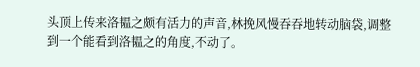头顶上传来洛韫之颇有活力的声音,林挽风慢吞吞地转动脑袋,调整到一个能看到洛韫之的角度,不动了。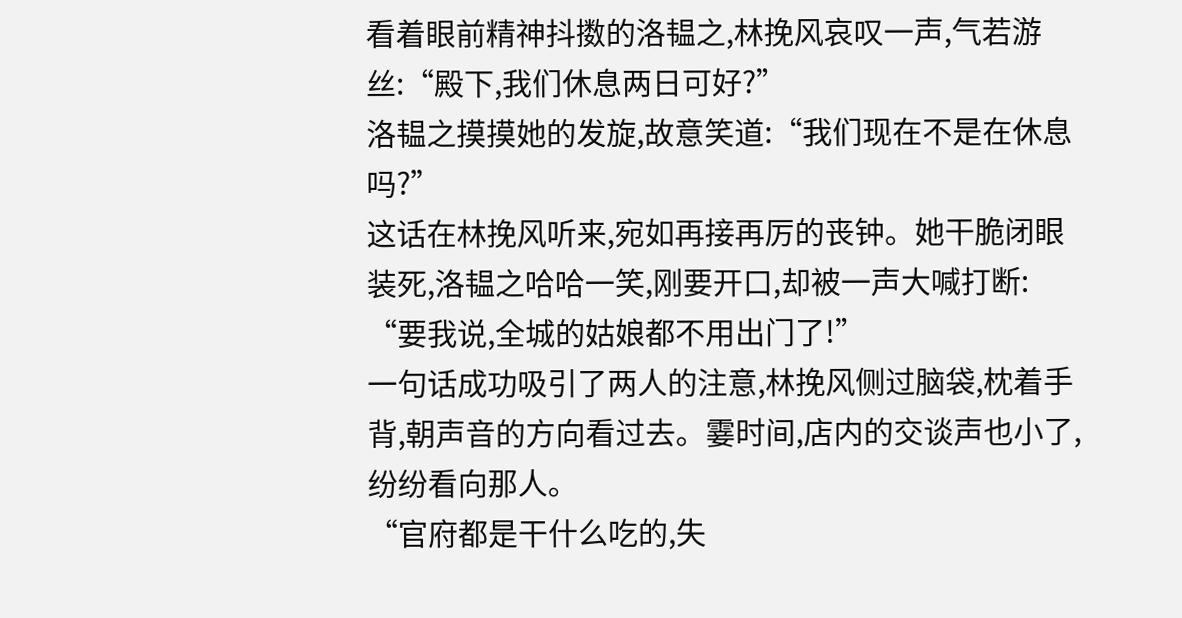看着眼前精神抖擞的洛韫之,林挽风哀叹一声,气若游丝:“殿下,我们休息两日可好?”
洛韫之摸摸她的发旋,故意笑道:“我们现在不是在休息吗?”
这话在林挽风听来,宛如再接再厉的丧钟。她干脆闭眼装死,洛韫之哈哈一笑,刚要开口,却被一声大喊打断:
“要我说,全城的姑娘都不用出门了!”
一句话成功吸引了两人的注意,林挽风侧过脑袋,枕着手背,朝声音的方向看过去。霎时间,店内的交谈声也小了,纷纷看向那人。
“官府都是干什么吃的,失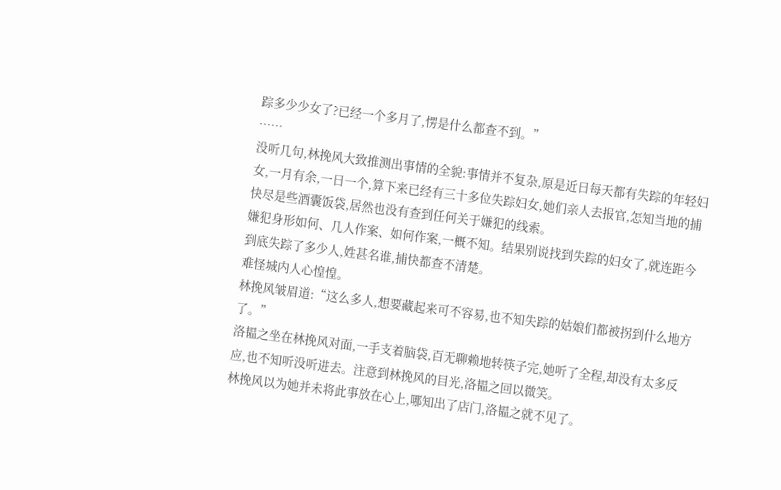踪多少少女了?已经一个多月了,愣是什么都查不到。”
……
没听几句,林挽风大致推测出事情的全貌:事情并不复杂,原是近日每天都有失踪的年轻妇女,一月有余,一日一个,算下来已经有三十多位失踪妇女,她们亲人去报官,怎知当地的捕快尽是些酒囊饭袋,居然也没有查到任何关于嫌犯的线索。
嫌犯身形如何、几人作案、如何作案,一概不知。结果别说找到失踪的妇女了,就连距今到底失踪了多少人,姓甚名谁,捕快都查不清楚。
难怪城内人心惶惶。
林挽风皱眉道:“这么多人,想要藏起来可不容易,也不知失踪的姑娘们都被拐到什么地方了。”
洛韫之坐在林挽风对面,一手支着脑袋,百无聊赖地转筷子完,她听了全程,却没有太多反应,也不知听没听进去。注意到林挽风的目光,洛韫之回以微笑。
林挽风以为她并未将此事放在心上,哪知出了店门,洛韫之就不见了。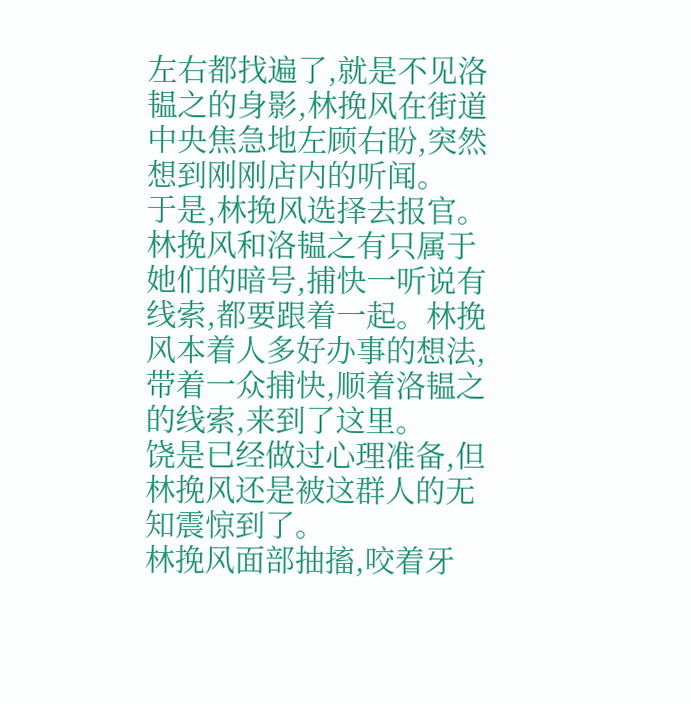左右都找遍了,就是不见洛韫之的身影,林挽风在街道中央焦急地左顾右盼,突然想到刚刚店内的听闻。
于是,林挽风选择去报官。
林挽风和洛韫之有只属于她们的暗号,捕快一听说有线索,都要跟着一起。林挽风本着人多好办事的想法,带着一众捕快,顺着洛韫之的线索,来到了这里。
饶是已经做过心理准备,但林挽风还是被这群人的无知震惊到了。
林挽风面部抽搐,咬着牙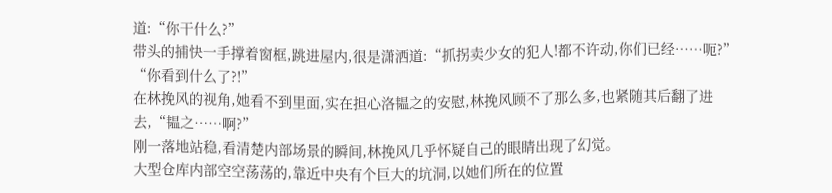道:“你干什么?”
带头的捕快一手撑着窗框,跳进屋内,很是潇洒道:“抓拐卖少女的犯人!都不许动,你们已经……呃?”
“你看到什么了?!”
在林挽风的视角,她看不到里面,实在担心洛韫之的安慰,林挽风顾不了那么多,也紧随其后翻了进去,“韫之……啊?”
刚一落地站稳,看清楚内部场景的瞬间,林挽风几乎怀疑自己的眼睛出现了幻觉。
大型仓库内部空空荡荡的,靠近中央有个巨大的坑洞,以她们所在的位置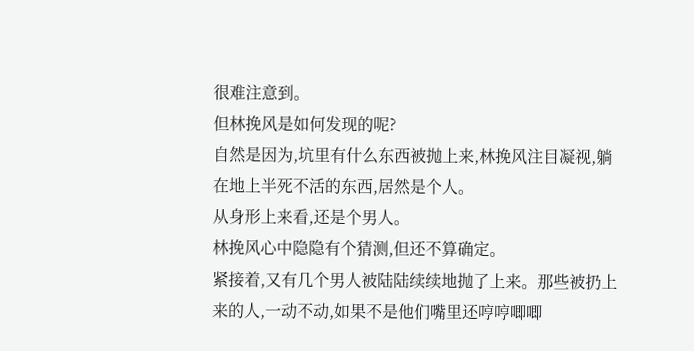很难注意到。
但林挽风是如何发现的呢?
自然是因为,坑里有什么东西被抛上来,林挽风注目凝视,躺在地上半死不活的东西,居然是个人。
从身形上来看,还是个男人。
林挽风心中隐隐有个猜测,但还不算确定。
紧接着,又有几个男人被陆陆续续地抛了上来。那些被扔上来的人,一动不动,如果不是他们嘴里还哼哼唧唧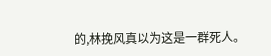的,林挽风真以为这是一群死人。